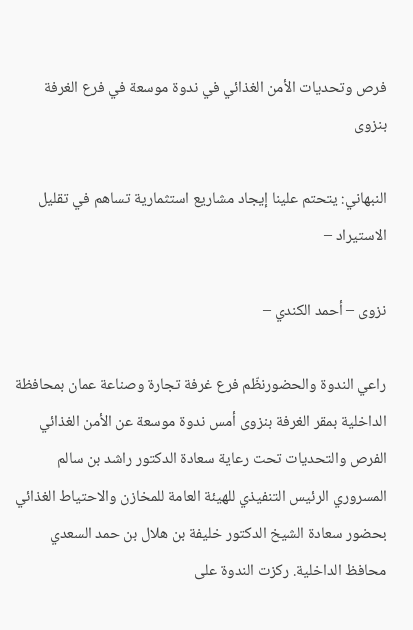فرص وتحديات الأمن الغذائي في ندوة موسعة في فرع الغرفة بنزوى

النبهاني: يتحتم علينا إيجاد مشاريع استثمارية تساهم في تقليل الاستيراد –

نزوى – أحمد الكندي –

راعي الندوة والحضورنظّم فرع غرفة تجارة وصناعة عمان بمحافظة الداخلية بمقر الغرفة بنزوى أمس ندوة موسعة عن الأمن الغذائي الفرص والتحديات تحت رعاية سعادة الدكتور راشد بن سالم المسروري الرئيس التنفيذي للهيئة العامة للمخازن والاحتياط الغذائي بحضور سعادة الشيخ الدكتور خليفة بن هلال بن حمد السعدي محافظ الداخلية. ركزت الندوة على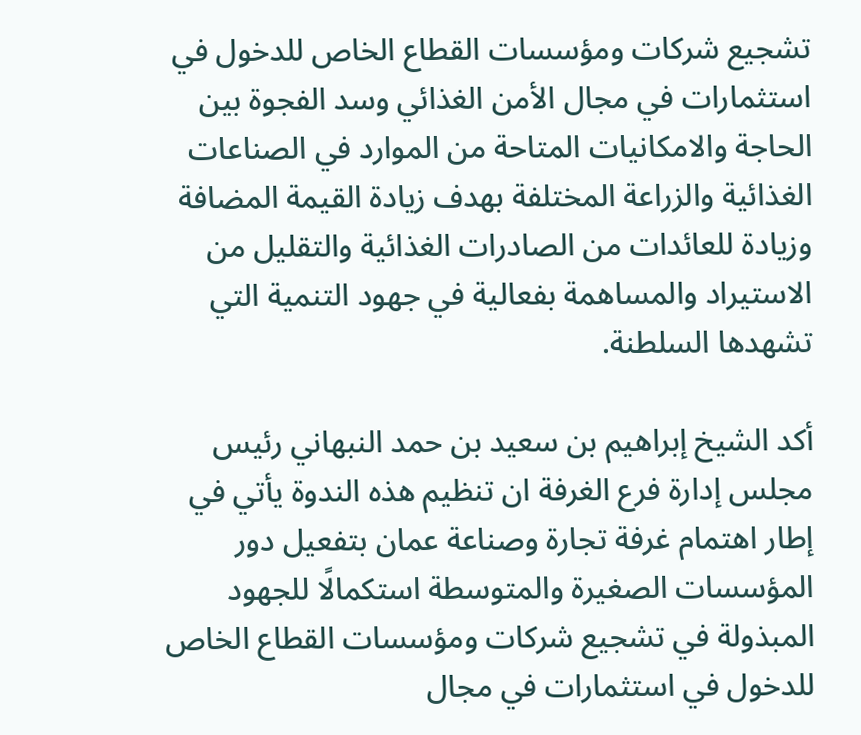تشجيع شركات ومؤسسات القطاع الخاص للدخول في استثمارات في مجال الأمن الغذائي وسد الفجوة بين الحاجة والامكانيات المتاحة من الموارد في الصناعات الغذائية والزراعة المختلفة بهدف زيادة القيمة المضافة وزيادة للعائدات من الصادرات الغذائية والتقليل من الاستيراد والمساهمة بفعالية في جهود التنمية التي تشهدها السلطنة.

أكد الشيخ إبراهيم بن سعيد بن حمد النبهاني رئيس مجلس إدارة فرع الغرفة ان تنظيم هذه الندوة يأتي في إطار اهتمام غرفة تجارة وصناعة عمان بتفعيل دور المؤسسات الصغيرة والمتوسطة استكمالًا للجهود المبذولة في تشجيع شركات ومؤسسات القطاع الخاص للدخول في استثمارات في مجال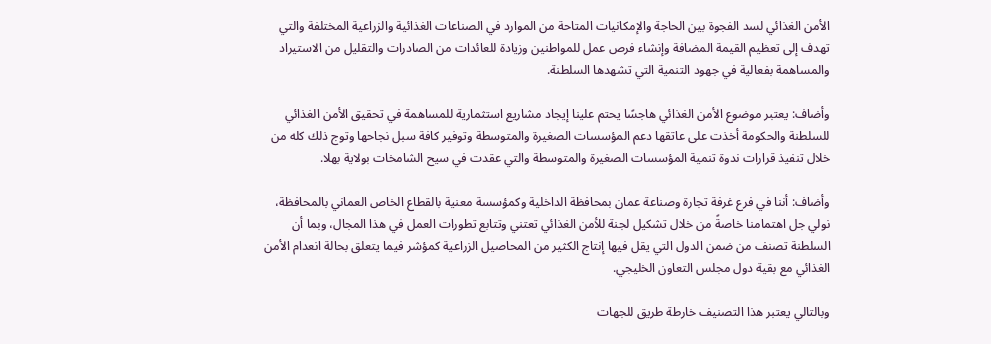الأمن الغذائي لسد الفجوة بين الحاجة والإمكانيات المتاحة من الموارد في الصناعات الغذائية والزراعية المختلفة والتي تهدف إلى تعظيم القيمة المضافة وإنشاء فرص عمل للمواطنين وزيادة للعائدات من الصادرات والتقليل من الاستيراد والمساهمة بفعالية في جهود التنمية التي تشهدها السلطنة.

وأضاف: يعتبر موضوع الأمن الغذائي هاجسًا يحتم علينا إيجاد مشاريع استثمارية للمساهمة في تحقيق الأمن الغذائي للسلطنة والحكومة أخذت على عاتقها دعم المؤسسات الصغيرة والمتوسطة وتوفير كافة سبل نجاحها وتوج ذلك كله من خلال تنفيذ قرارات ندوة تنمية المؤسسات الصغيرة والمتوسطة والتي عقدت في سيح الشامخات بولاية بهلا.

وأضاف: أننا في فرع غرفة تجارة وصناعة عمان بمحافظة الداخلية وكمؤسسة معنية بالقطاع الخاص العماني بالمحافظة، نولي جل اهتمامنا خاصةً من خلال تشكيل لجنة للأمن الغذائي تعتني وتتابع تطورات العمل في هذا المجال، وبما أن السلطنة تصنف من ضمن الدول التي يقل فيها إنتاج الكثير من المحاصيل الزراعية كمؤشر فيما يتعلق بحالة انعدام الأمن الغذائي مع بقية دول مجلس التعاون الخليجي.

وبالتالي يعتبر هذا التصنيف خارطة طريق للجهات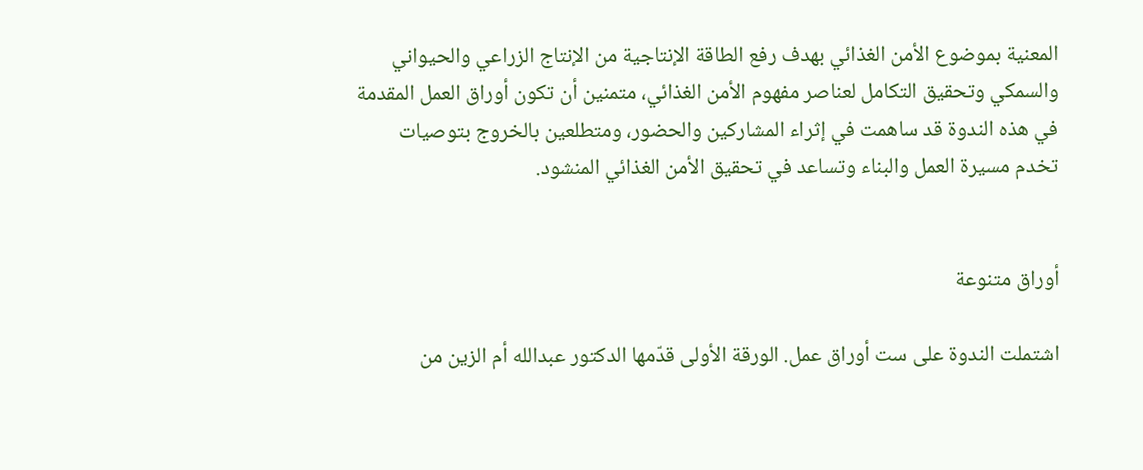المعنية بموضوع الأمن الغذائي بهدف رفع الطاقة الإنتاجية من الإنتاج الزراعي والحيواني والسمكي وتحقيق التكامل لعناصر مفهوم الأمن الغذائي، متمنين أن تكون أوراق العمل المقدمة في هذه الندوة قد ساهمت في إثراء المشاركين والحضور، ومتطلعين بالخروج بتوصيات تخدم مسيرة العمل والبناء وتساعد في تحقيق الأمن الغذائي المنشود.


أوراق متنوعة

اشتملت الندوة على ست أوراق عمل. الورقة الأولى قدّمها الدكتور عبدالله أم الزين من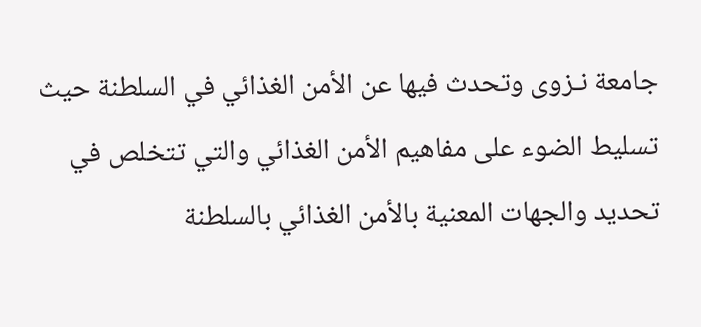جامعة نـزوى وتحدث فيها عن الأمن الغذائي في السلطنة حيث تسليط الضوء على مفاهيم الأمن الغذائي والتي تتخلص في تحديد والجهات المعنية بالأمن الغذائي بالسلطنة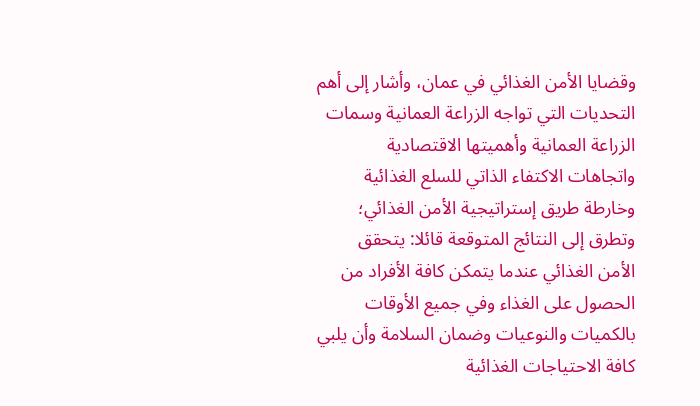وقضايا الأمن الغذائي في عمان، وأشار إلى أهم التحديات التي تواجه الزراعة العمانية وسمات الزراعة العمانية وأهميتها الاقتصادية واتجاهات الاكتفاء الذاتي للسلع الغذائية وخارطة طريق إستراتيجية الأمن الغذائي؛ وتطرق إلى النتائج المتوقعة قائلا: يتحقق الأمن الغذائي عندما يتمكن كافة الأفراد من الحصول على الغذاء وفي جميع الأوقات بالكميات والنوعيات وضمان السلامة وأن يلبي كافة الاحتياجات الغذائية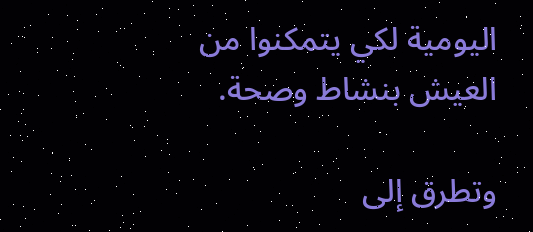اليومية لكي يتمكنوا من العيش بنشاط وصحة.

وتطرق إلى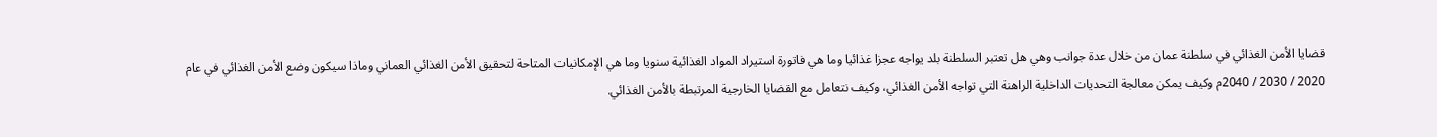قضايا الأمن الغذائي في سلطنة عمان من خلال عدة جوانب وهي هل تعتبر السلطنة بلد يواجه عجزا غذائيا وما هي فاتورة استيراد المواد الغذائية سنويا وما هي الإمكانيات المتاحة لتحقيق الأمن الغذائي العماني وماذا سيكون وضع الأمن الغذائي في عام 2020 / 2030 / 2040م وكيف يمكن معالجة التحديات الداخلية الراهنة التي تواجه الأمن الغذائي، وكيف نتعامل مع القضايا الخارجية المرتبطة بالأمن الغذائي.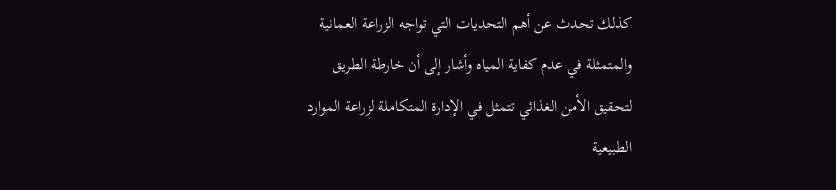كذلك تحدث عن أهم التحديات التي تواجه الزراعة العمانية والمتمثلة في عدم كفاية المياه وأشار إلى أن خارطة الطريق لتحقيق الأمن الغذائي تتمثل في الإدارة المتكاملة لزراعة الموارد الطبيعية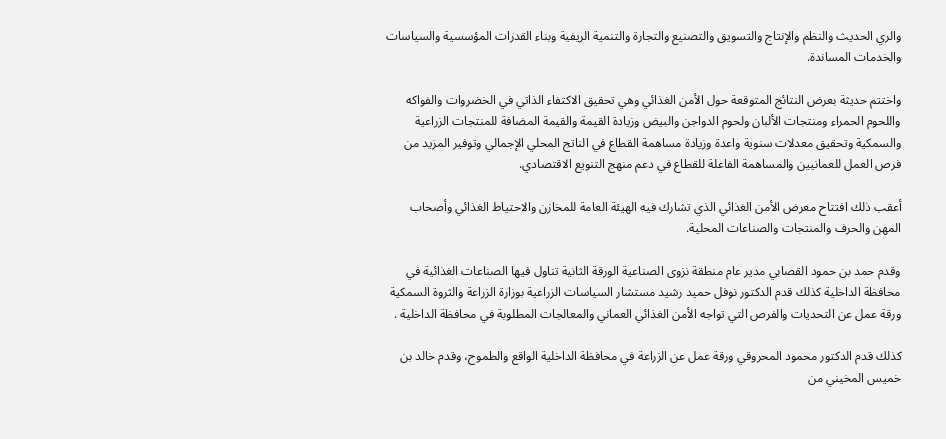والري الحديث والنظم والإنتاج والتسويق والتصنيع والتجارة والتنمية الريفية وبناء القدرات المؤسسية والسياسات والخدمات المساندة.

واختتم حديثة بعرض النتائج المتوقعة حول الأمن الغذائي وهي تحقيق الاكتفاء الذاتي في الخضروات والفواكه واللحوم الحمراء ومنتجات الألبان ولحوم الدواجن والبيض وزيادة القيمة والقيمة المضافة للمنتجات الزراعية والسمكية وتحقيق معدلات سنوية واعدة وزيادة مساهمة القطاع في الناتج المحلي الإجمالي وتوفير المزيد من فرص العمل للعمانيين والمساهمة الفاعلة للقطاع في دعم منهج التنويع الاقتصادي.

أعقب ذلك افتتاح معرض الأمن الغذائي الذي تشارك فيه الهيئة العامة للمخازن والاحتياط الغذائي وأصحاب المهن والحرف والمنتجات والصناعات المحلية.

وقدم حمد بن حمود القصابي مدير عام منطقة نزوى الصناعية الورقة الثانية تناول فيها الصناعات الغذائية في محافظة الداخلية كذلك قدم الدكتور نوفل حميد رشيد مستشار السياسات الزراعية بوزارة الزراعة والثروة السمكية ورقة عمل عن التحديات والفرص التي تواجه الأمن الغذائي العماني والمعالجات المطلوبة في محافظة الداخلية .

كذلك قدم الدكتور محمود المحروقي ورقة عمل عن الزراعة في محافظة الداخلية الواقع والطموح، وقدم خالد بن خميس المخيني من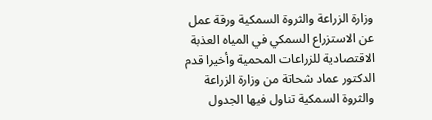وزارة الزراعة والثروة السمكية ورقة عمل عن الاستزراع السمكي في المياه العذبة الاقتصادية للزراعات المحمية وأخيرا قدم الدكتور عماد شحاتة من وزارة الزراعة والثروة السمكية تناول فيها الجدول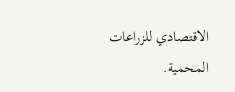الاقتصادي للزراعات المحمية.